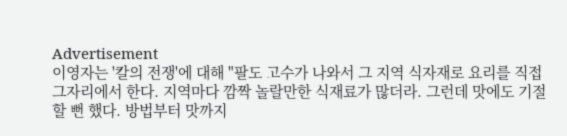Advertisement
이영자는 '칼의 전쟁'에 대해 "팔도 고수가 나와서 그 지역 식자재로 요리를 직접 그자리에서 한다. 지역마다 깜짝 놀랄만한 식재료가 많더라. 그런데 맛에도 기절할 뻔 했다. 방법부터 맛까지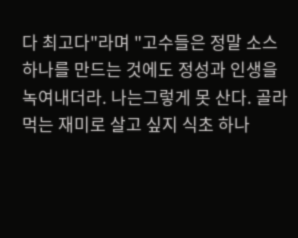다 최고다"라며 "고수들은 정말 소스 하나를 만드는 것에도 정성과 인생을 녹여내더라. 나는그렇게 못 산다. 골라먹는 재미로 살고 싶지 식초 하나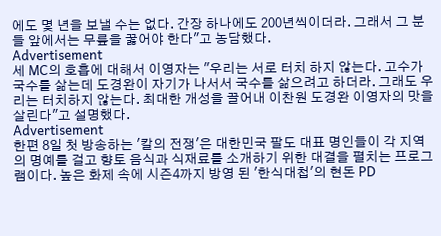에도 몇 년을 보낼 수는 없다. 간장 하나에도 200년씩이더라. 그래서 그 분들 앞에서는 무릎을 꿇어야 한다"고 농담했다.
Advertisement
세 MC의 호흡에 대해서 이영자는 "우리는 서로 터치 하지 않는다. 고수가 국수를 삶는데 도경완이 자기가 나서서 국수를 삶으려고 하더라. 그래도 우리는 터치하지 않는다. 최대한 개성을 끌어내 이찬원 도경완 이영자의 맛을 살린다"고 설명했다.
Advertisement
한편 8일 첫 방송하는 '칼의 전쟁'은 대한민국 팔도 대표 명인들이 각 지역의 명예를 걸고 향토 음식과 식재료를 소개하기 위한 대결을 펼치는 프로그램이다. 높은 화제 속에 시즌4까지 방영 된 '한식대첩'의 현돈 PD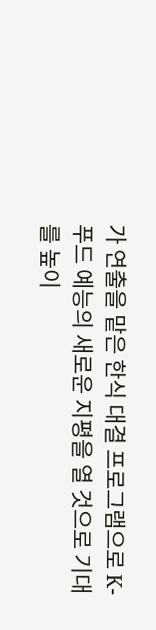가 연출을 맡은 한식 대결 프로그램으로 K-푸드 예능의 새로운 지평을 열 것으로 기대를 높이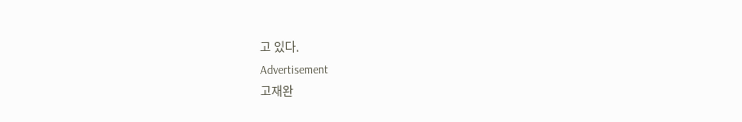고 있다.
Advertisement
고재완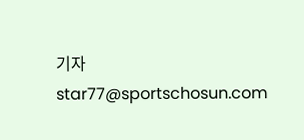기자 star77@sportschosun.com